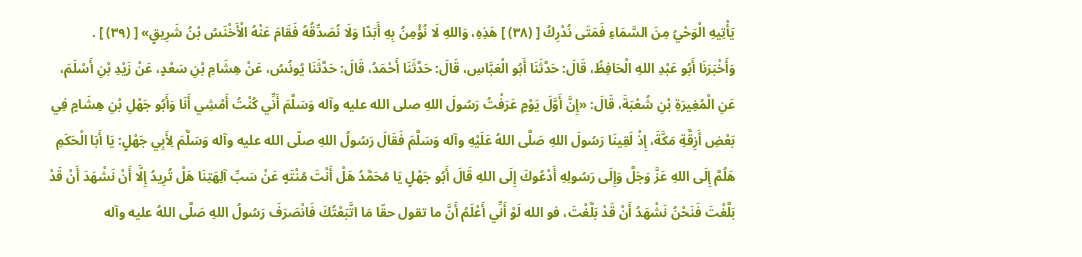يَأْتِيهِ الْوَحْيُ مِنَ السَّمَاءِ فَمَتَى نُدْرِكُ [ (٣٨) ] هَذِهِ، وَاللهِ لَا نُؤْمِنُ بِهِ أَبَدًا وَلَا نُصَدِّقُهُ فَقَامَ عَنْهُ الْأَخْنَسُ بْنُ شَرِيقٍ» [ (٣٩) ] .
وَأَخْبَرَنَا أَبُو عَبْدِ اللهِ الْحَافِظُ، قَالَ: حَدَّثَنَا أَبُو الْعَبَّاسِ، قَالَ: حَدَّثَنَا أَحْمَدُ، قَالَ: حَدَّثَنَا يُونُسُ، عَنْ هِشَامِ بْنِ سَعْدٍ، عَنْ زَيْدِ بْنِ أَسْلَمَ، عَنِ الْمُغِيرَةِ بْنِ شُعْبَةَ، قَالَ: «إِنَّ أَوَّلَ يَوْمٍ عَرَفْتُ رَسُولَ اللهِ صلى الله عليه وآله وَسَلَّمَ أَنِّي كُنْتُ أَمْشِي أَنَا وَأَبُو جَهْلِ بْنِ هِشَامٍ فِي بَعْضِ أَزِقَّةِ مَكَّةَ، إِذْ لَقِينَا رَسُولَ اللهِ صَلَّى اللهُ عَلَيْهِ وآله وَسَلَّمَ فَقَالَ رَسُولُ اللهِ صلّى الله عليه وآله وَسَلَّمَ لِأَبِي جَهْلٍ: يَا أَبَا الْحَكَمِ هَلُمَّ إِلَى اللهِ عَزَّ وَجَلَّ وَإِلَى رَسُولِهِ أَدْعُوكَ إِلَى اللهِ قَالَ أَبُو جَهْلٍ يَا مُحَمَّدُ هَلْ أَنْتَ مُنْتَهٍ عَنْ سَبِّ آلِهَتِنَا هَلْ تُرِيدُ إِلَّا أَنْ نَشْهَدَ أَنْ قَدْ بَلَّغْتَ فَنَحْنُ نَشْهَدُ أَنْ قَدْ بَلَّغْتَ، فو الله لَوْ أَنِّي أَعْلَمُ أَنَّ ما تقول حقّا مَا اتَّبَعْتُكَ فَانْصَرَفَ رَسُولُ اللهِ صَلَّى اللهُ عليه وآله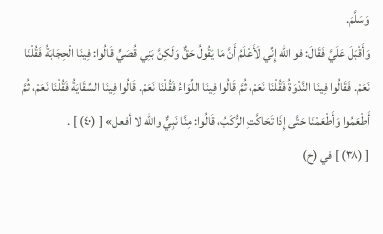وَسَلَّمَ.
وَأَقْبَلَ عَلَيَّ فَقَالَ: فو الله إِنِّي لَأَعْلَمُ أَنَّ مَا يَقُولُ حَقٌّ وَلَكِنَّ بَنِي قُصَيٍّ قَالُوا: فِينَا الْحِجَابَةُ فَقُلْنَا نَعَمْ. فَقَالُوا فِينَا النَّدْوَةُ فَقُلْنَا نَعَمْ، ثُمَّ قَالُوا فِينَا اللِّوَاءُ فَقُلْنَا نَعَمْ. قَالُوا فِينَا السِّقَايَةُ فَقُلْنَا نَعَمْ، ثُمَّ أَطْعَمُوا وَأَطْعَمْنَا حَتَّى إِذَا تَحَاكَّتِ الرُّكَبُ، قَالُوا: مِنَّا نَبِيٌّ والله لا أفعل» [ (٤٠) ] .
[ (٣٨) ] في (ح)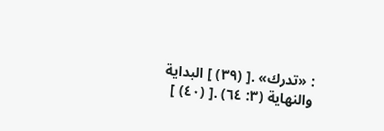: «تدرك» .[ (٣٩) ] البداية والنهاية (٣: ٦٤) .[ (٤٠) ]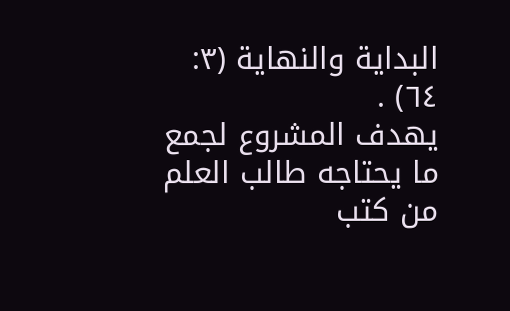البداية والنهاية (٣: ٦٤) .
يهدف المشروع لجمع ما يحتاجه طالب العلم من كتب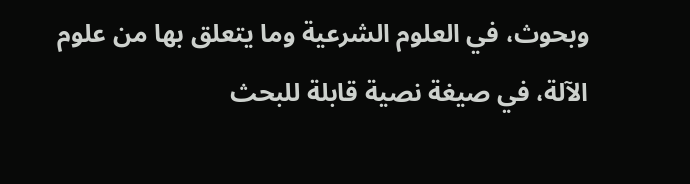وبحوث، في العلوم الشرعية وما يتعلق بها من علوم الآلة، في صيغة نصية قابلة للبحث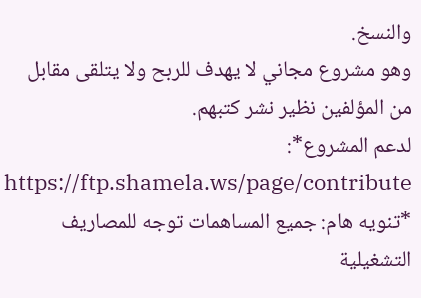والنسخ.
وهو مشروع مجاني لا يهدف للربح ولا يتلقى مقابل من المؤلفين نظير نشر كتبهم.
لدعم المشروع*: https://ftp.shamela.ws/page/contribute
*تنويه هام: جميع المساهمات توجه للمصاريف التشغيلية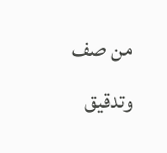من صف وتدقيق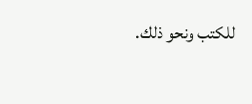للكتب ونحو ذلك.